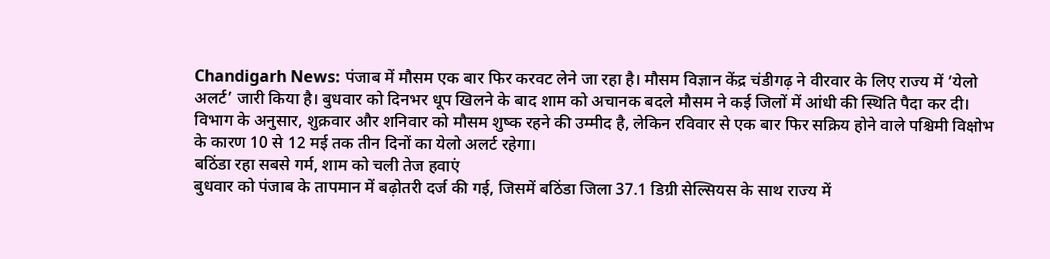Chandigarh News: पंजाब में मौसम एक बार फिर करवट लेने जा रहा है। मौसम विज्ञान केंद्र चंडीगढ़ ने वीरवार के लिए राज्य में ‘येलो अलर्ट’ जारी किया है। बुधवार को दिनभर धूप खिलने के बाद शाम को अचानक बदले मौसम ने कई जिलों में आंधी की स्थिति पैदा कर दी। विभाग के अनुसार, शुक्रवार और शनिवार को मौसम शुष्क रहने की उम्मीद है, लेकिन रविवार से एक बार फिर सक्रिय होने वाले पश्चिमी विक्षोभ के कारण 10 से 12 मई तक तीन दिनों का येलो अलर्ट रहेगा।
बठिंडा रहा सबसे गर्म, शाम को चली तेज हवाएं
बुधवार को पंजाब के तापमान में बढ़ोतरी दर्ज की गई, जिसमें बठिंडा जिला 37.1 डिग्री सेल्सियस के साथ राज्य में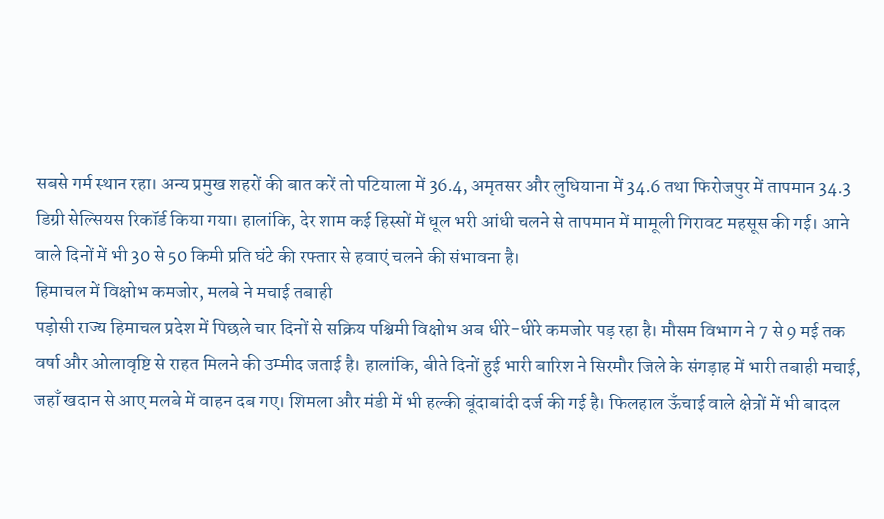सबसे गर्म स्थान रहा। अन्य प्रमुख शहरों की बात करें तो पटियाला में 36.4, अमृतसर और लुधियाना में 34.6 तथा फिरोजपुर में तापमान 34.3 डिग्री सेल्सियस रिकॉर्ड किया गया। हालांकि, देर शाम कई हिस्सों में धूल भरी आंधी चलने से तापमान में मामूली गिरावट महसूस की गई। आने वाले दिनों में भी 30 से 50 किमी प्रति घंटे की रफ्तार से हवाएं चलने की संभावना है।
हिमाचल में विक्षोभ कमजोर, मलबे ने मचाई तबाही
पड़ोसी राज्य हिमाचल प्रदेश में पिछले चार दिनों से सक्रिय पश्चिमी विक्षोभ अब धीरे-धीरे कमजोर पड़ रहा है। मौसम विभाग ने 7 से 9 मई तक वर्षा और ओलावृष्टि से राहत मिलने की उम्मीद जताई है। हालांकि, बीते दिनों हुई भारी बारिश ने सिरमौर जिले के संगड़ाह में भारी तबाही मचाई, जहाँ खदान से आए मलबे में वाहन दब गए। शिमला और मंडी में भी हल्की बूंदाबांदी दर्ज की गई है। फिलहाल ऊँचाई वाले क्षेत्रों में भी बादल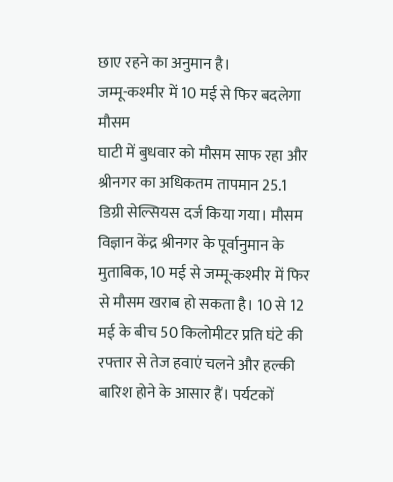छाए रहने का अनुमान है।
जम्मू-कश्मीर में 10 मई से फिर बदलेगा मौसम
घाटी में बुधवार को मौसम साफ रहा और श्रीनगर का अधिकतम तापमान 25.1 डिग्री सेल्सियस दर्ज किया गया। मौसम विज्ञान केंद्र श्रीनगर के पूर्वानुमान के मुताबिक, 10 मई से जम्मू-कश्मीर में फिर से मौसम खराब हो सकता है। 10 से 12 मई के बीच 50 किलोमीटर प्रति घंटे की रफ्तार से तेज हवाएं चलने और हल्की बारिश होने के आसार हैं। पर्यटकों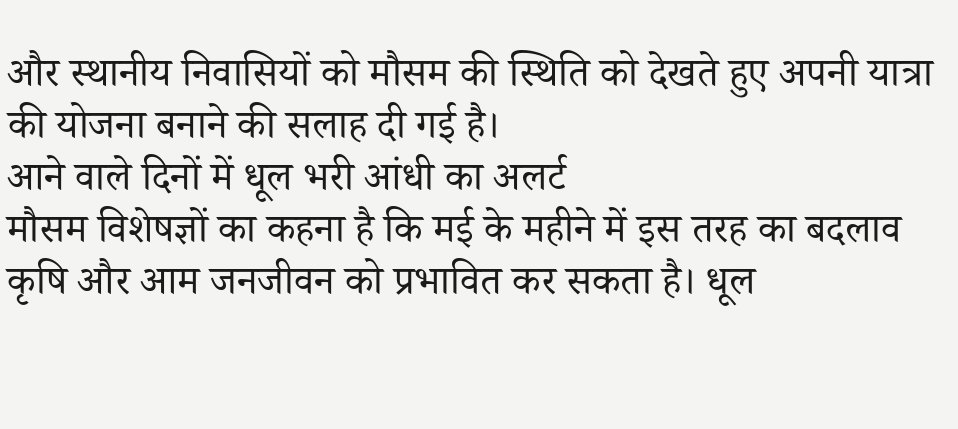और स्थानीय निवासियों को मौसम की स्थिति को देखते हुए अपनी यात्रा की योजना बनाने की सलाह दी गई है।
आने वाले दिनों में धूल भरी आंधी का अलर्ट
मौसम विशेषज्ञों का कहना है कि मई के महीने में इस तरह का बदलाव कृषि और आम जनजीवन को प्रभावित कर सकता है। धूल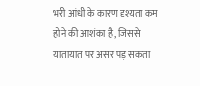भरी आंधी के कारण दृश्यता कम होने की आशंका है, जिससे यातायात पर असर पड़ सकता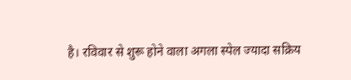है। रविवार से शुरू होने वाला अगला स्पेल ज्यादा सक्रिय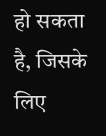हो सकता है, जिसके लिए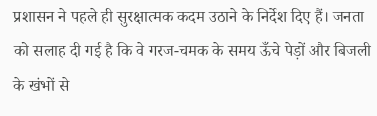प्रशासन ने पहले ही सुरक्षात्मक कदम उठाने के निर्देश दिए हैं। जनता को सलाह दी गई है कि वे गरज-चमक के समय ऊँचे पेड़ों और बिजली के खंभों से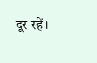दूर रहें।